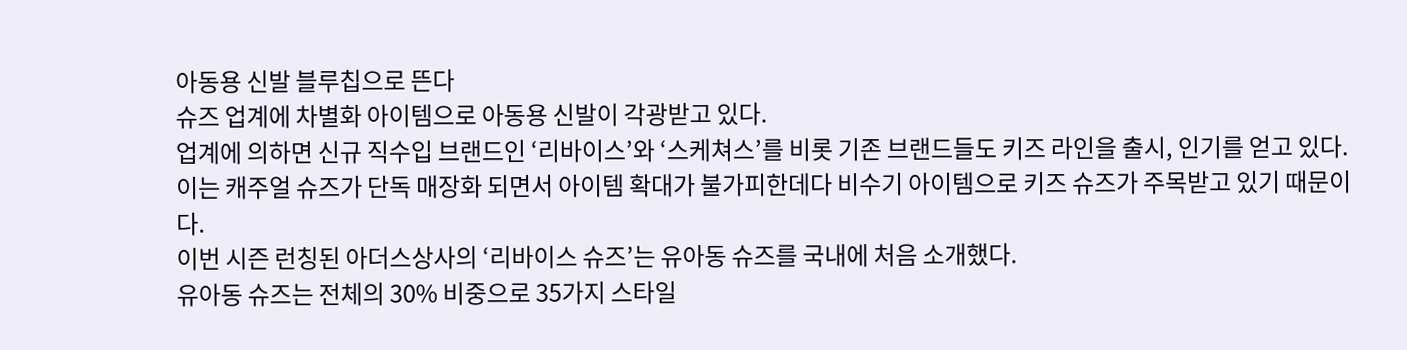아동용 신발 블루칩으로 뜬다
슈즈 업계에 차별화 아이템으로 아동용 신발이 각광받고 있다.
업계에 의하면 신규 직수입 브랜드인 ‘리바이스’와 ‘스케쳐스’를 비롯 기존 브랜드들도 키즈 라인을 출시, 인기를 얻고 있다.
이는 캐주얼 슈즈가 단독 매장화 되면서 아이템 확대가 불가피한데다 비수기 아이템으로 키즈 슈즈가 주목받고 있기 때문이다.
이번 시즌 런칭된 아더스상사의 ‘리바이스 슈즈’는 유아동 슈즈를 국내에 처음 소개했다.
유아동 슈즈는 전체의 30% 비중으로 35가지 스타일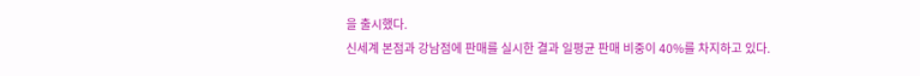을 출시했다.
신세계 본점과 강남점에 판매를 실시한 결과 일평균 판매 비중이 40%를 차지하고 있다.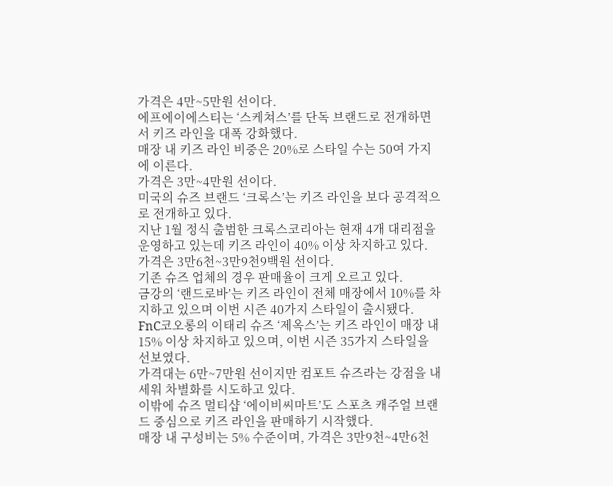가격은 4만~5만원 선이다.
에프에이에스티는 ‘스케쳐스’를 단독 브랜드로 전개하면서 키즈 라인을 대폭 강화했다.
매장 내 키즈 라인 비중은 20%로 스타일 수는 50여 가지에 이른다.
가격은 3만~4만원 선이다.
미국의 슈즈 브랜드 ‘크록스’는 키즈 라인을 보다 공격적으로 전개하고 있다.
지난 1월 정식 출범한 크록스코리아는 현재 4개 대리점을 운영하고 있는데 키즈 라인이 40% 이상 차지하고 있다.
가격은 3만6천~3만9천9백원 선이다.
기존 슈즈 업체의 경우 판매율이 크게 오르고 있다.
금강의 ‘랜드로바’는 키즈 라인이 전체 매장에서 10%를 차지하고 있으며 이번 시즌 40가지 스타일이 출시됐다.
FnC코오롱의 이태리 슈즈 ‘제옥스’는 키즈 라인이 매장 내 15% 이상 차지하고 있으며, 이번 시즌 35가지 스타일을 선보였다.
가격대는 6만~7만원 선이지만 컴포트 슈즈라는 강점을 내세워 차별화를 시도하고 있다.
이밖에 슈즈 멀티샵 ‘에이비씨마트’도 스포츠 캐주얼 브랜드 중심으로 키즈 라인을 판매하기 시작했다.
매장 내 구성비는 5% 수준이며, 가격은 3만9천~4만6천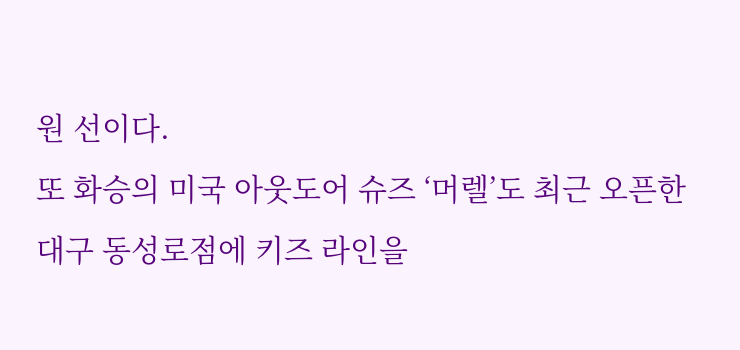원 선이다.
또 화승의 미국 아웃도어 슈즈 ‘머렐’도 최근 오픈한 대구 동성로점에 키즈 라인을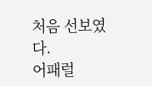처음 선보였다.
어패럴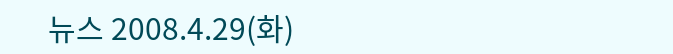뉴스 2008.4.29(화)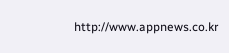http://www.appnews.co.kr